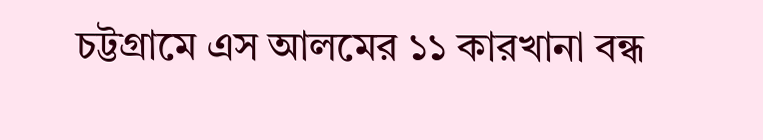চট্টগ্রামে এস আলমের ১১ কারখানা বন্ধ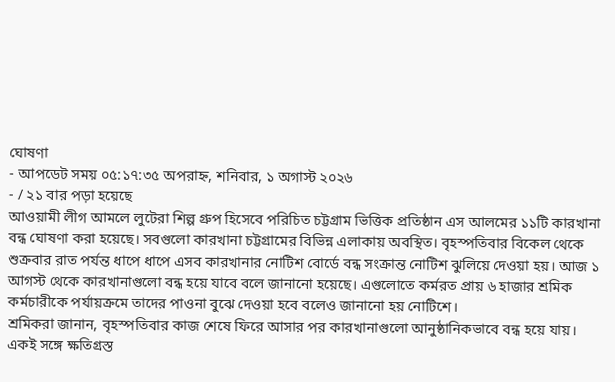ঘোষণা
- আপডেট সময় ০৫:১৭:৩৫ অপরাহ্ন, শনিবার, ১ অগাস্ট ২০২৬
- / ২১ বার পড়া হয়েছে
আওয়ামী লীগ আমলে লুটেরা শিল্প গ্রুপ হিসেবে পরিচিত চট্টগ্রাম ভিত্তিক প্রতিষ্ঠান এস আলমের ১১টি কারখানা বন্ধ ঘোষণা করা হয়েছে। সবগুলো কারখানা চট্টগ্রামের বিভিন্ন এলাকায় অবস্থিত। বৃহস্পতিবার বিকেল থেকে শুক্রবার রাত পর্যন্ত ধাপে ধাপে এসব কারখানার নোটিশ বোর্ডে বন্ধ সংক্রান্ত নোটিশ ঝুলিয়ে দেওয়া হয়। আজ ১ আগস্ট থেকে কারখানাগুলো বন্ধ হয়ে যাবে বলে জানানো হয়েছে। এগুলোতে কর্মরত প্রায় ৬ হাজার শ্রমিক কর্মচারীকে পর্যায়ক্রমে তাদের পাওনা বুঝে দেওয়া হবে বলেও জানানো হয় নোটিশে।
শ্রমিকরা জানান, বৃহস্পতিবার কাজ শেষে ফিরে আসার পর কারখানাগুলো আনুষ্ঠানিকভাবে বন্ধ হয়ে যায়। একই সঙ্গে ক্ষতিগ্রস্ত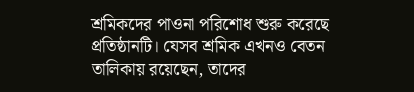শ্রমিকদের পাওনা পরিশোধ শুরু করেছে প্রতিষ্ঠানটি। যেসব শ্রমিক এখনও বেতন তালিকায় রয়েছেন, তাদের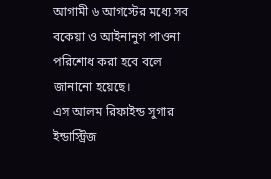আগামী ৬ আগস্টের মধ্যে সব বকেয়া ও আইনানুগ পাওনা পরিশোধ করা হবে বলে জানানো হয়েছে।
এস আলম রিফাইন্ড সুগার ইন্ডাস্ট্রিজ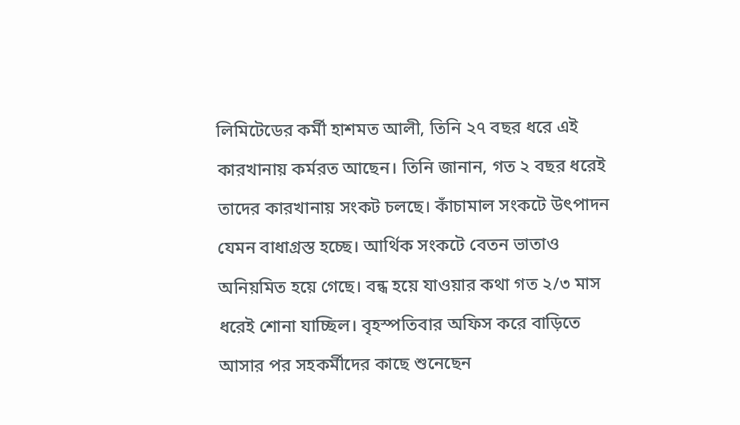লিমিটেডের কর্মী হাশমত আলী, তিনি ২৭ বছর ধরে এই কারখানায় কর্মরত আছেন। তিনি জানান, গত ২ বছর ধরেই তাদের কারখানায় সংকট চলছে। কাঁচামাল সংকটে উৎপাদন যেমন বাধাগ্রস্ত হচ্ছে। আর্থিক সংকটে বেতন ভাতাও অনিয়মিত হয়ে গেছে। বন্ধ হয়ে যাওয়ার কথা গত ২/৩ মাস ধরেই শোনা যাচ্ছিল। বৃহস্পতিবার অফিস করে বাড়িতে আসার পর সহকর্মীদের কাছে শুনেছেন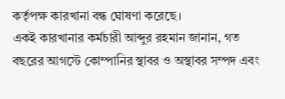কর্তৃপক্ষ কারখানা বন্ধ ঘোষণা করেছে।
একই কারখানার কর্মচারী আব্দুর রহমান জানান, গত বছরের আগস্টে কোম্পানির স্থাবর ও অস্থাবর সম্পদ এবং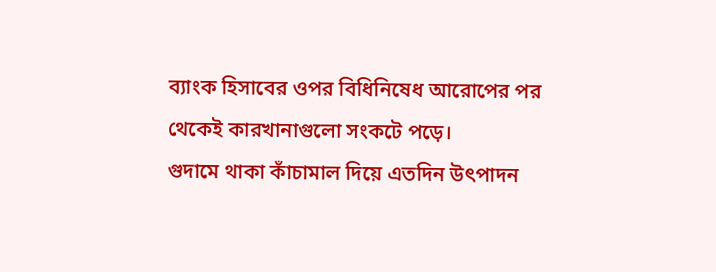ব্যাংক হিসাবের ওপর বিধিনিষেধ আরোপের পর থেকেই কারখানাগুলো সংকটে পড়ে।
গুদামে থাকা কাঁচামাল দিয়ে এতদিন উৎপাদন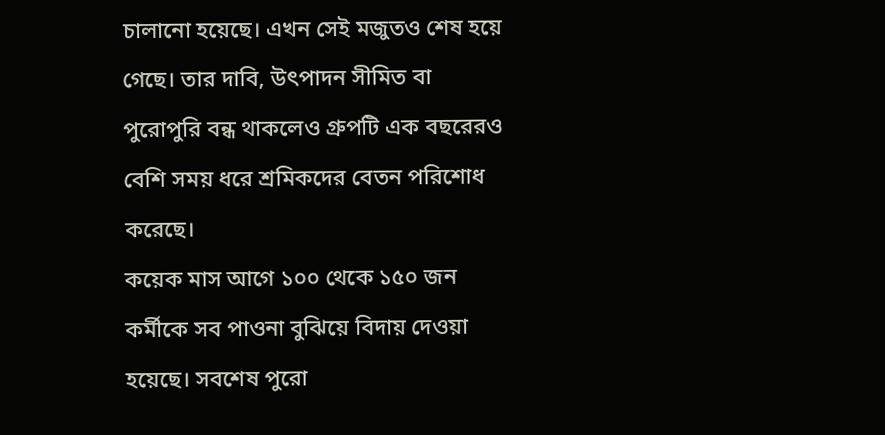চালানো হয়েছে। এখন সেই মজুতও শেষ হয়ে গেছে। তার দাবি, উৎপাদন সীমিত বা পুরোপুরি বন্ধ থাকলেও গ্রুপটি এক বছরেরও বেশি সময় ধরে শ্রমিকদের বেতন পরিশোধ করেছে।
কয়েক মাস আগে ১০০ থেকে ১৫০ জন কর্মীকে সব পাওনা বুঝিয়ে বিদায় দেওয়া হয়েছে। সবশেষ পুরো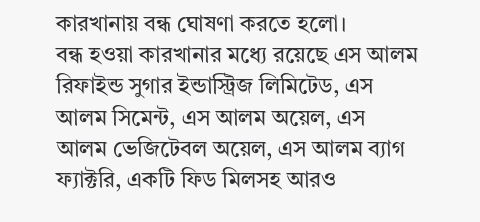কারখানায় বন্ধ ঘোষণা করতে হলো।
বন্ধ হওয়া কারখানার মধ্যে রয়েছে এস আলম রিফাইন্ড সুগার ইন্ডাস্ট্রিজ লিমিটেড, এস আলম সিমেন্ট, এস আলম অয়েল, এস আলম ভেজিটেবল অয়েল, এস আলম ব্যাগ ফ্যাক্টরি, একটি ফিড মিলসহ আরও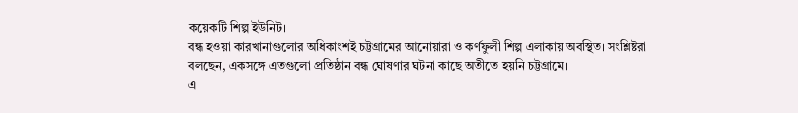কয়েকটি শিল্প ইউনিট।
বন্ধ হওয়া কারখানাগুলোর অধিকাংশই চট্টগ্রামের আনোয়ারা ও কর্ণফুলী শিল্প এলাকায় অবস্থিত। সংশ্লিষ্টরা বলছেন, একসঙ্গে এতগুলো প্রতিষ্ঠান বন্ধ ঘোষণার ঘটনা কাছে অতীতে হয়নি চট্টগ্রামে।
এ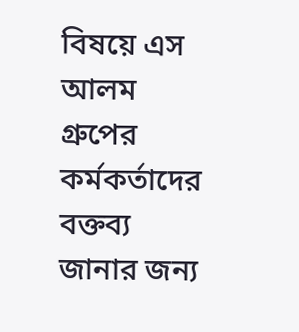বিষয়ে এস আলম গ্রুপের কর্মকর্তাদের বক্তব্য জানার জন্য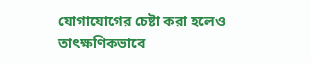যোগাযোগের চেষ্টা করা হলেও তাৎক্ষণিকভাবে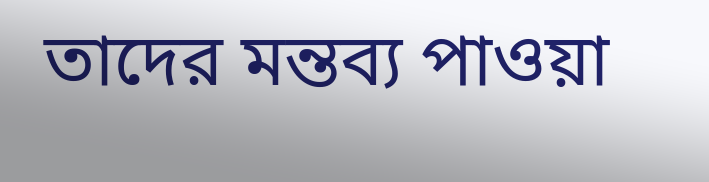তাদের মন্তব্য পাওয়া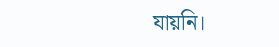যায়নি।